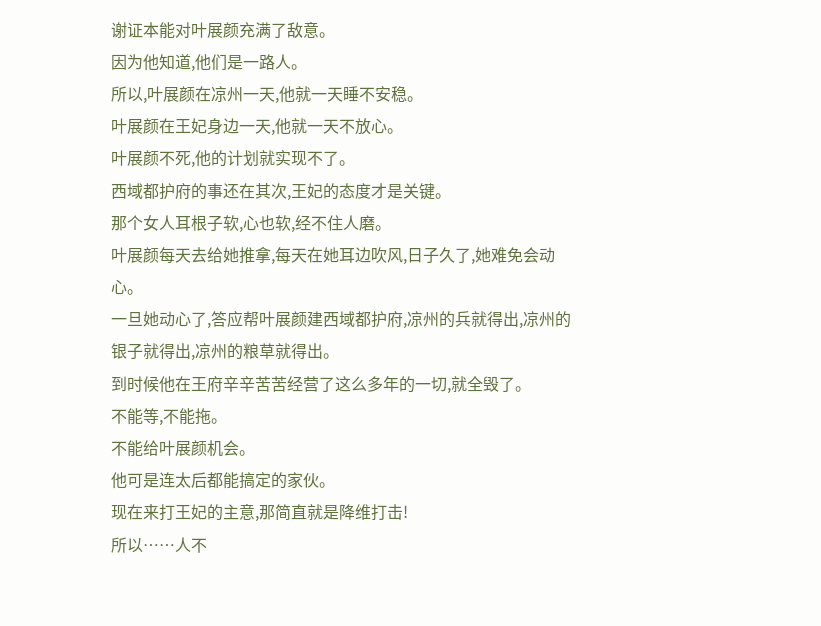谢证本能对叶展颜充满了敌意。
因为他知道,他们是一路人。
所以,叶展颜在凉州一天,他就一天睡不安稳。
叶展颜在王妃身边一天,他就一天不放心。
叶展颜不死,他的计划就实现不了。
西域都护府的事还在其次,王妃的态度才是关键。
那个女人耳根子软,心也软,经不住人磨。
叶展颜每天去给她推拿,每天在她耳边吹风,日子久了,她难免会动心。
一旦她动心了,答应帮叶展颜建西域都护府,凉州的兵就得出,凉州的银子就得出,凉州的粮草就得出。
到时候他在王府辛辛苦苦经营了这么多年的一切,就全毁了。
不能等,不能拖。
不能给叶展颜机会。
他可是连太后都能搞定的家伙。
现在来打王妃的主意,那简直就是降维打击!
所以……人不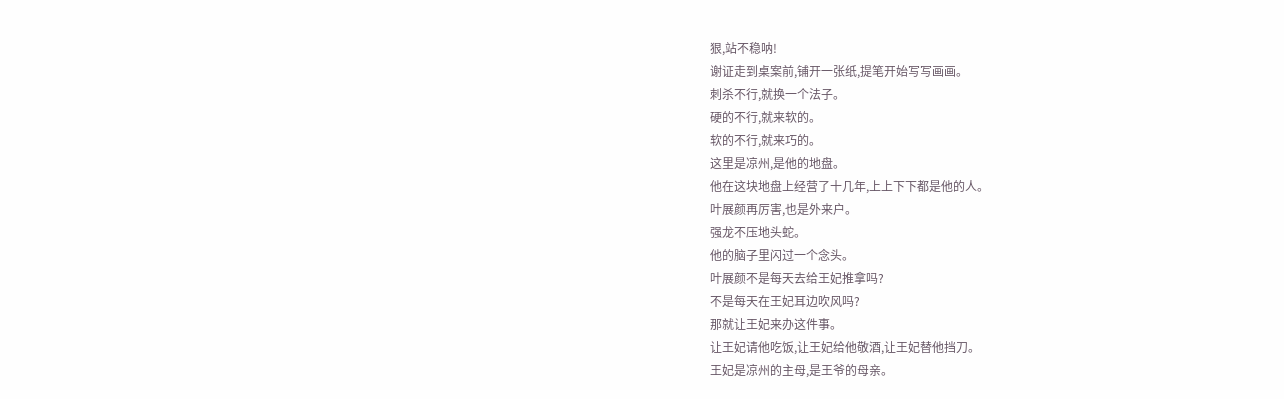狠,站不稳呐!
谢证走到桌案前,铺开一张纸,提笔开始写写画画。
刺杀不行,就换一个法子。
硬的不行,就来软的。
软的不行,就来巧的。
这里是凉州,是他的地盘。
他在这块地盘上经营了十几年,上上下下都是他的人。
叶展颜再厉害,也是外来户。
强龙不压地头蛇。
他的脑子里闪过一个念头。
叶展颜不是每天去给王妃推拿吗?
不是每天在王妃耳边吹风吗?
那就让王妃来办这件事。
让王妃请他吃饭,让王妃给他敬酒,让王妃替他挡刀。
王妃是凉州的主母,是王爷的母亲。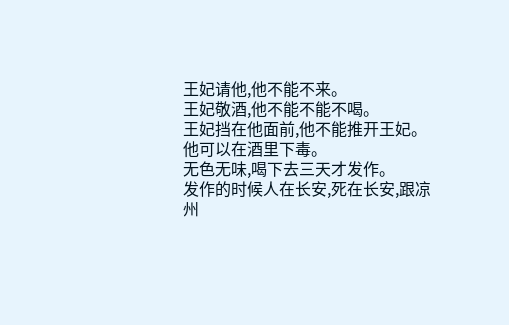王妃请他,他不能不来。
王妃敬酒,他不能不能不喝。
王妃挡在他面前,他不能推开王妃。
他可以在酒里下毒。
无色无味,喝下去三天才发作。
发作的时候人在长安,死在长安,跟凉州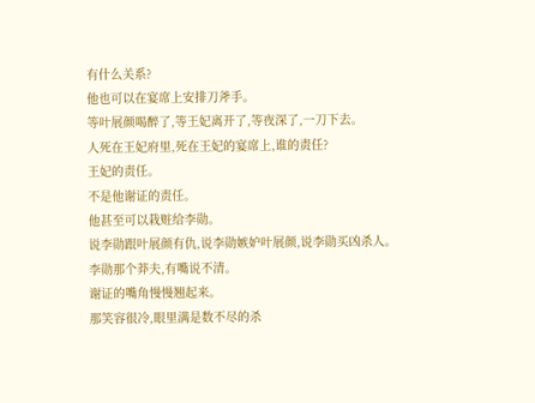有什么关系?
他也可以在宴席上安排刀斧手。
等叶展颜喝醉了,等王妃离开了,等夜深了,一刀下去。
人死在王妃府里,死在王妃的宴席上,谁的责任?
王妃的责任。
不是他谢证的责任。
他甚至可以栽赃给李勋。
说李勋跟叶展颜有仇,说李勋嫉妒叶展颜,说李勋买凶杀人。
李勋那个莽夫,有嘴说不清。
谢证的嘴角慢慢翘起来。
那笑容很冷,眼里满是数不尽的杀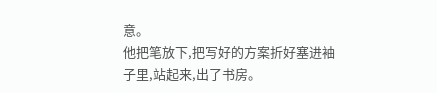意。
他把笔放下,把写好的方案折好塞进袖子里,站起来,出了书房。